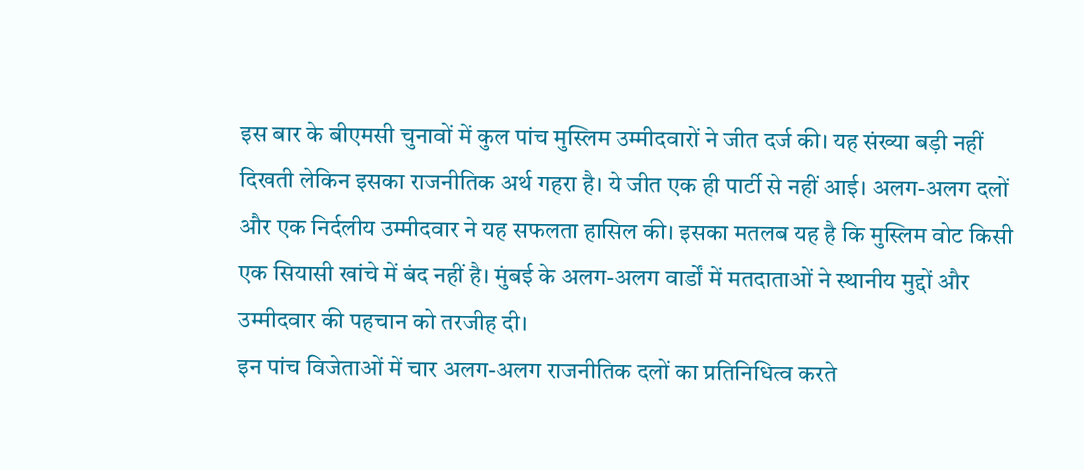इस बार के बीएमसी चुनावों में कुल पांच मुस्लिम उम्मीदवारों ने जीत दर्ज की। यह संख्या बड़ी नहीं दिखती लेकिन इसका राजनीतिक अर्थ गहरा है। ये जीत एक ही पार्टी से नहीं आई। अलग-अलग दलों और एक निर्दलीय उम्मीदवार ने यह सफलता हासिल की। इसका मतलब यह है कि मुस्लिम वोट किसी एक सियासी खांचे में बंद नहीं है। मुंबई के अलग-अलग वार्डों में मतदाताओं ने स्थानीय मुद्दों और उम्मीदवार की पहचान को तरजीह दी।
इन पांच विजेताओं में चार अलग-अलग राजनीतिक दलों का प्रतिनिधित्व करते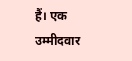हैं। एक उम्मीदवार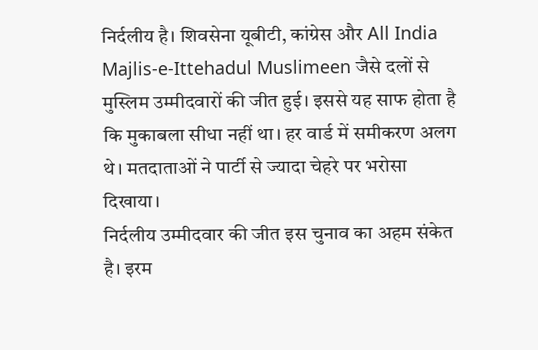निर्दलीय है। शिवसेना यूबीटी, कांग्रेस और All India Majlis-e-Ittehadul Muslimeen जैसे दलों से मुस्लिम उम्मीदवारों की जीत हुई। इससे यह साफ होता है कि मुकाबला सीधा नहीं था। हर वार्ड में समीकरण अलग थे। मतदाताओं ने पार्टी से ज्यादा चेहरे पर भरोसा दिखाया।
निर्दलीय उम्मीदवार की जीत इस चुनाव का अहम संकेत है। इरम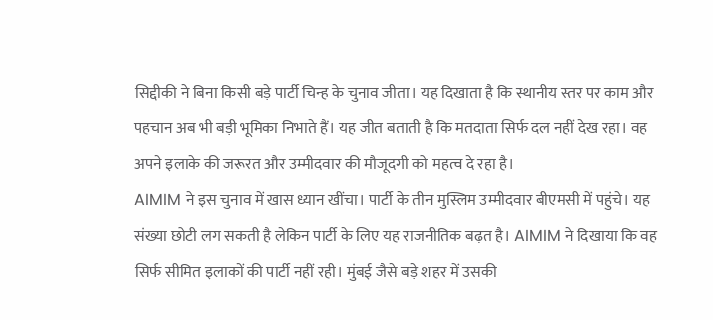सिद्दीकी ने बिना किसी बड़े पार्टी चिन्ह के चुनाव जीता। यह दिखाता है कि स्थानीय स्तर पर काम और पहचान अब भी बड़ी भूमिका निभाते हैं। यह जीत बताती है कि मतदाता सिर्फ दल नहीं देख रहा। वह अपने इलाके की जरूरत और उम्मीदवार की मौजूदगी को महत्व दे रहा है।
AIMIM ने इस चुनाव में खास ध्यान खींचा। पार्टी के तीन मुस्लिम उम्मीदवार बीएमसी में पहुंचे। यह संख्या छोटी लग सकती है लेकिन पार्टी के लिए यह राजनीतिक बढ़त है। AIMIM ने दिखाया कि वह सिर्फ सीमित इलाकों की पार्टी नहीं रही। मुंबई जैसे बड़े शहर में उसकी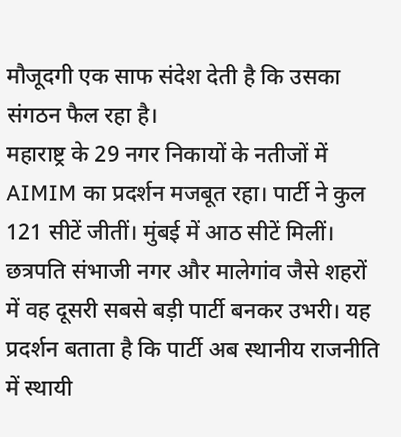मौजूदगी एक साफ संदेश देती है कि उसका संगठन फैल रहा है।
महाराष्ट्र के 29 नगर निकायों के नतीजों में AIMIM का प्रदर्शन मजबूत रहा। पार्टी ने कुल 121 सीटें जीतीं। मुंबई में आठ सीटें मिलीं। छत्रपति संभाजी नगर और मालेगांव जैसे शहरों में वह दूसरी सबसे बड़ी पार्टी बनकर उभरी। यह प्रदर्शन बताता है कि पार्टी अब स्थानीय राजनीति में स्थायी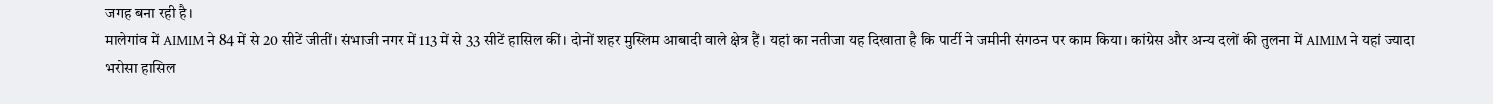जगह बना रही है।
मालेगांव में AIMIM ने 84 में से 20 सीटें जीतीं। संभाजी नगर में 113 में से 33 सीटें हासिल कीं। दोनों शहर मुस्लिम आबादी वाले क्षेत्र हैं। यहां का नतीजा यह दिखाता है कि पार्टी ने जमीनी संगठन पर काम किया। कांग्रेस और अन्य दलों की तुलना में AIMIM ने यहां ज्यादा भरोसा हासिल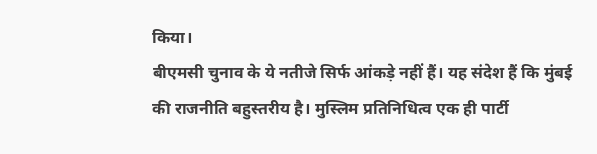किया।
बीएमसी चुनाव के ये नतीजे सिर्फ आंकड़े नहीं हैं। यह संदेश हैं कि मुंबई की राजनीति बहुस्तरीय है। मुस्लिम प्रतिनिधित्व एक ही पार्टी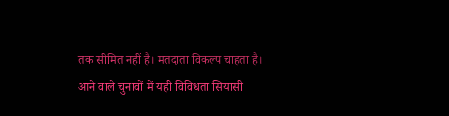तक सीमित नहीं है। मतदाता विकल्प चाहता है। आने वाले चुनावों में यही विविधता सियासी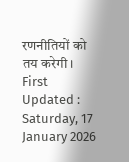रणनीतियों को तय करेगी। First Updated : Saturday, 17 January 2026